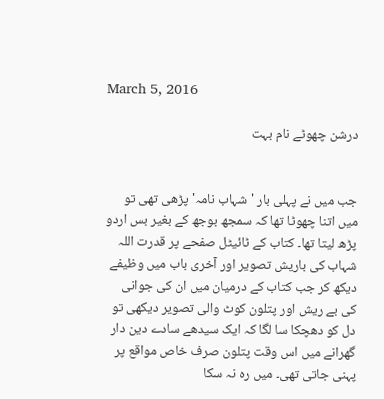March 5, 2016

درشن چھوٹے نام بہت


جب میں نے پہلی بار 'شہاب نامہ' پڑھی تھی تو میں اتنا چھوٹا تھا کہ سمجھ بوجھ کے بغیر بس اردو پڑھ لیتا تھا۔ کتاب کے ٹائیٹل صفحے پر قدرت اللہ شہاب کی باریش تصویر اور آخری باب میں وظیفے دیکھ کر جب کتاب کے درمیان میں ان کی جوانی کی بے ریش اور پتلون کوٹ والی تصویر دیکھی تو دل کو دھچکا سا لگا کہ ایک سیدھے سادے دین دار گھرانے میں اس وقت پتلون صرف خاص مواقع پر پہنی جاتی تھی۔ میں رہ نہ سکا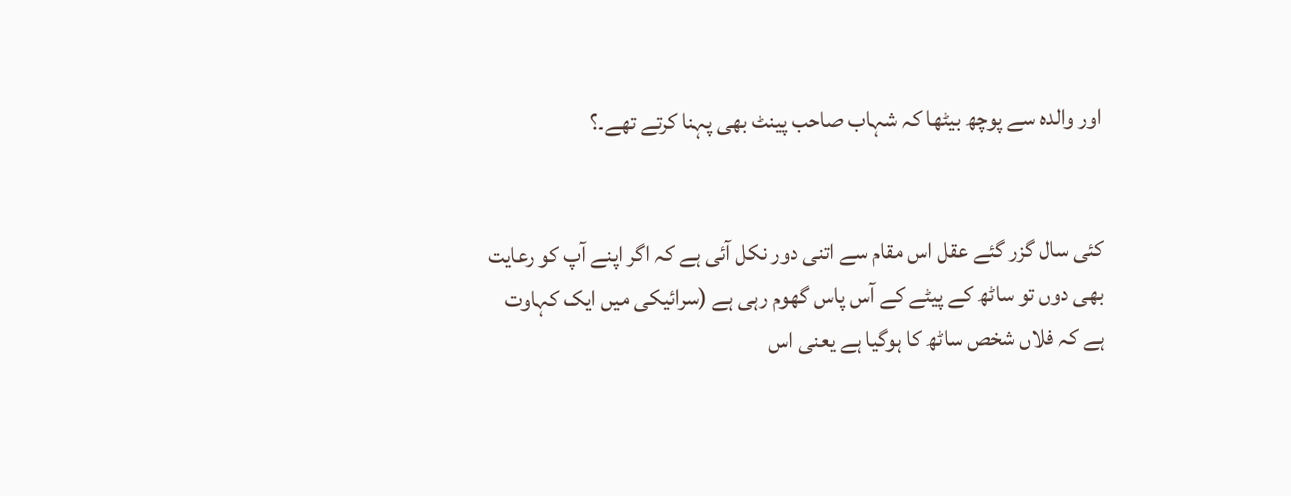اور والدہ سے پوچھ بیٹھا کہ شہاب صاحب پینٹ بھی پہنا کرتے تھے۔؟


کئی سال گزر گئے عقل اس مقام سے اتنی دور نکل آئی ہے کہ اگر اپنے آپ کو رعایت بھی دوں تو ساٹھ کے پیٹے کے آس پاس گھوم رہی ہے (سرائیکی میں ایک کہاوت ہے کہ فلاں شخص ساٹھ کا ہوگیا ہے یعنی اس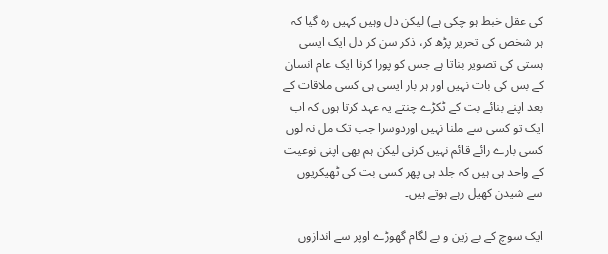کی عقل خبط ہو چکی ہے) لیکن دل وہیں کہیں رہ گیا کہ ہر شخص کی تحریر پڑھ کر، ذکر سن کر دل ایک ایسی ہستی کی تصویر بناتا ہے جس کو پورا کرنا ایک عام انسان کے بس کی بات نہیں اور ہر بار ایسی ہی کسی ملاقات کے بعد اپنے بنائے بت کے ٹکڑے چنتے یہ عہد کرتا ہوں کہ اب ایک تو کسی سے ملنا نہیں اوردوسرا جب تک مل نہ لوں کسی بارے رائے قائم نہیں کرنی لیکن ہم بھی اپنی نوعیت کے واحد ہی ہیں کہ جلد ہی پھر کسی بت کی ٹھیکریوں سے شیدن کھیل رہے ہوتے ہیں۔

ایک سوچ کے بے زین و بے لگام گھوڑے اوپر سے اندازوں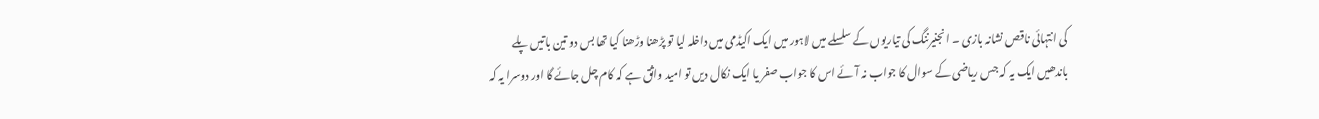کی انتہائی ناقص نشانہ بازی ۔ انجنیرننگ کی تیاریوں کے سلسلے میں لاہور میں ایک اکیڈمی میں داخلہ لیا تو پڑھنا وڑھنا کیا تھا بس دو تین باتیں پلے باندھیں ایک یہ کہ جس ریاضی کے سوال کا جواب نہ آئے اس کا جواب صفر یا ایک نکال دیں تو امید واثق ہے کہ کام چل جائے گا اور دوسرا یہ کہ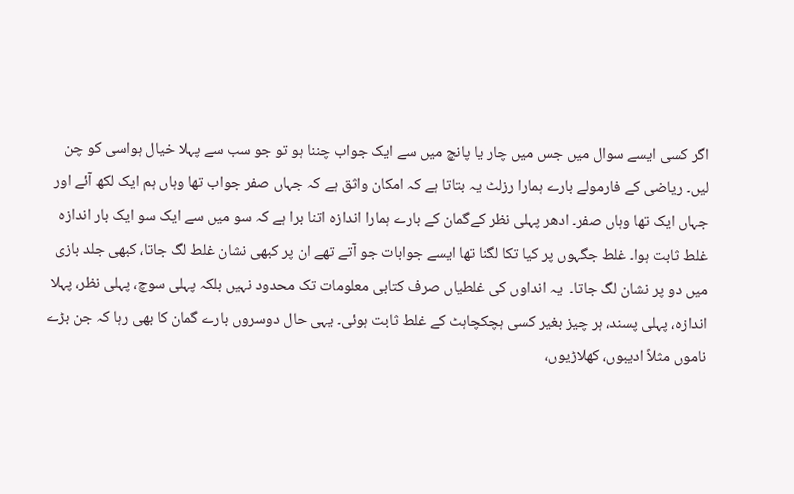اگر کسی ایسے سوال میں جس میں چار یا پانچ میں سے ایک جواب چننا ہو تو جو سب سے پہلا خیال ہواسی کو چن لیں۔ ریاضی کے فارمولے بارے ہمارا رزلٹ یہ بتاتا ہے کہ امکان واثق ہے کہ جہاں صفر جواب تھا وہاں ہم ایک لکھ آئے اور جہاں ایک تھا وہاں صفر۔ ادھر پہلی نظر کےگمان کے بارے ہمارا اندازہ اتنا برا ہے کہ سو میں سے ایک سو ایک بار اندازہ غلط ثابت ہوا۔ غلط جگہوں پر کیا تکا لگنا تھا ایسے جوابات جو آتے تھے ان پر کبھی نشان غلط لگ جاتا، کبھی جلد بازی میں دو پر نشان لگ جاتا۔  یہ انداوں کی غلطیاں صرف کتابی معلومات تک محدود نہیں بلکہ پہلی سوچ، پہلی نظر، پہلا اندازہ، پہلی پسند، ہر چیز بغیر کسی ہچکچاہٹ کے غلط ثابت ہوئی۔ یہی حال دوسروں بارے گمان کا بھی رہا کہ جن بڑے ناموں مثلاً ادیبوں، کھلاڑیوں،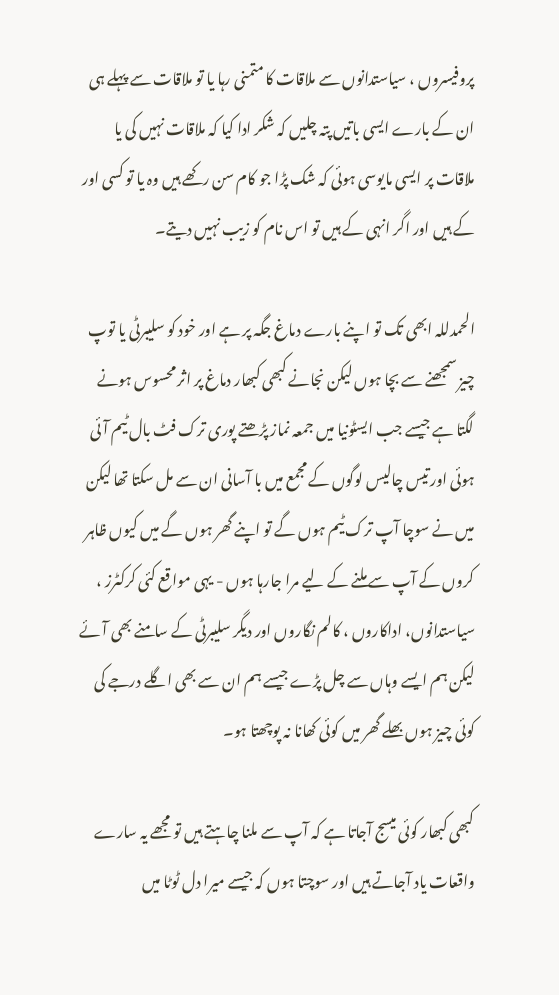پروفیسروں ، سیاستدانوں سے ملاقات کا متمنی رہا یا تو ملاقات سے پہلے ہی ان کے بارے ایسی باتیں پتہ چلیں کہ شکر ادا کیا کہ ملاقات نہیں کی یا ملاقات پر ایسی مایوسی ہوئی کہ شک پڑا جو کام سن رکھے ہیں وہ یا تو کسی اور کے ہیں اور اگر انہی کے ہیں تو اس نام کو زیب نہیں دیتے۔

الحمدللہ ابھی تک تو اپنے بارے دماغ جگہ پر ہے اور خود کو سلیبرٹی یا توپ چیز سمجھنے سے بچا ہوں لیکن نجانے کبھی کبھار دماغ پر اثر محسوس ہونے لگتا ہے جیسے جب ایسٹونیا میں جمعہ نماز پڑھتے پوری ترک فٹ بال ٹیم آئی ہوئی اور تیس چالیس لوگوں کے مجمع میں با آسانی ان سے مل سکتا تھا لیکن میں نے سوچا آپ ترک ٹیم ہوں گے تو اپنے گھر ہوں گے میں کیوں ظاہر کروں کے آپ سے ملنے کے لیے مرا جارہا ہوں - یہی مواقع کئی کرکٹرز ، سیاستدانوں، اداکاروں ، کالم نگاروں اور دیگر سلیبرٹی کے سامنے بھی آئے لیکن ہم ایسے وہاں سے چل پڑے جیسے ہم ان سے بھی اگلے درجے کی کوئی چیز ہوں بھلے گھر میں کوئی کھانا نہ پوچھتا ہو۔

کبھی کبھار کوئی میسج آجاتا ہے کہ آپ سے ملنا چاہتے ہیں تو مجھے یہ سارے واقعات یاد آجاتے ہیں اور سوچتا ہوں کہ جیسے میرا دل ٹوٹا میں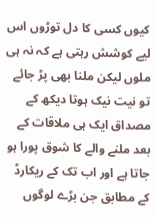کیوں کسی کا دل توڑوں اس لیے کوشش رہتی ہے کہ نہ ہی ملوں لیکن ملنا بھی پڑ جائے تو نیت نیک ہوتا دیکھ کے مصداق ایک ہی ملاقات کے بعد ملنے والے کا شوق پورا ہو جاتا ہے اور اب تک کے ریکارڈ کے مطابق جن بڑے لوگوں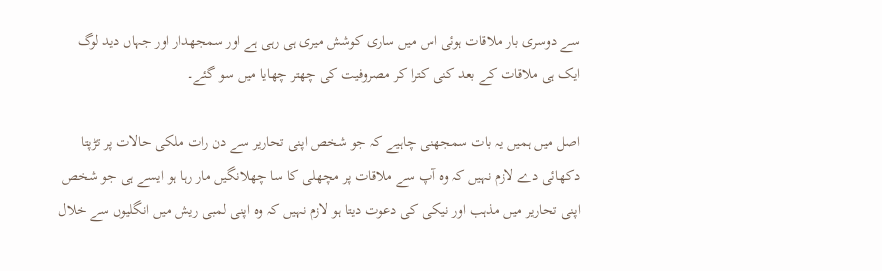سے دوسری بار ملاقات ہوئی اس میں ساری کوشش میری ہی رہی ہے اور سمجھدار اور جہاں دید لوگ ایک ہی ملاقات کے بعد کنی کترا کر مصروفیت کی چھتر چھایا میں سو گئے۔

اصل میں ہمیں یہ بات سمجھنی چاہیے کہ جو شخص اپنی تحاریر سے دن رات ملکی حالات پر تڑپتا دکھائی دے لازم نہیں کہ وہ آپ سے ملاقات پر مچھلی کا سا چھلانگیں مار رہا ہو ایسے ہی جو شخص اپنی تحاریر میں مذہب اور نیکی کی دعوت دیتا ہو لازم نہیں کہ وہ اپنی لمبی ریش میں انگلیوں سے خلال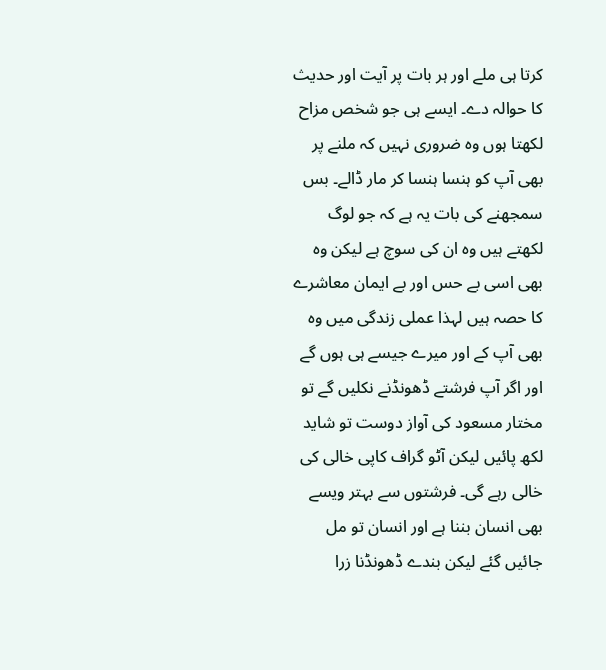کرتا ہی ملے اور ہر بات پر آیت اور حدیث کا حوالہ دے۔ ایسے ہی جو شخص مزاح لکھتا ہوں وہ ضروری نہیں کہ ملنے پر بھی آپ کو ہنسا ہنسا کر مار ڈالے۔ بس سمجھنے کی بات یہ ہے کہ جو لوگ لکھتے ہیں وہ ان کی سوچ ہے لیکن وہ بھی اسی بے حس اور بے ایمان معاشرے کا حصہ ہیں لہذا عملی زندگی میں وہ بھی آپ کے اور میرے جیسے ہی ہوں گے اور اگر آپ فرشتے ڈھونڈنے نکلیں گے تو مختار مسعود کی آواز دوست تو شاید لکھ پائیں لیکن آٹو گراف کاپی خالی کی خالی رہے گی۔ فرشتوں سے بہتر ویسے بھی انسان بننا ہے اور انسان تو مل جائیں گئے لیکن بندے ڈھونڈنا زرا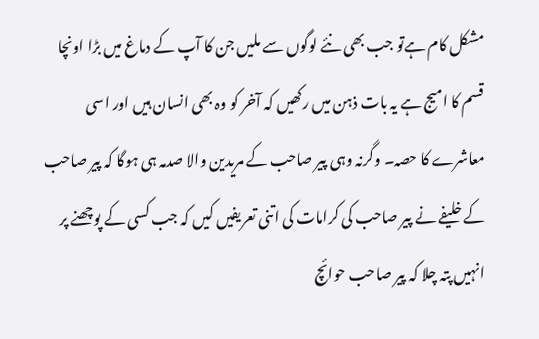مشکل کام ہےتو جب بھی نئے لوگوں سے ملیں جن کا آپ کے دماغ میں بڑا اونچا قسم کا امیج ہے یہ بات ذہن میں رکھیں کہ آخر کو وہ بھی انسان ہیں اور اسی معاشرے کا حصہ۔ وگرنہ وہی پیر صاحب کے مریدین والا صدمہ ہی ہوگا کہ پیر صاحب کے خلیفے نے پیر صاحب کی کرامات کی اتنی تعریفیں کیں کہ جب کسی کے پوچھنے پر انہیں پتہ چلا کہ پیر صاحب حوائچ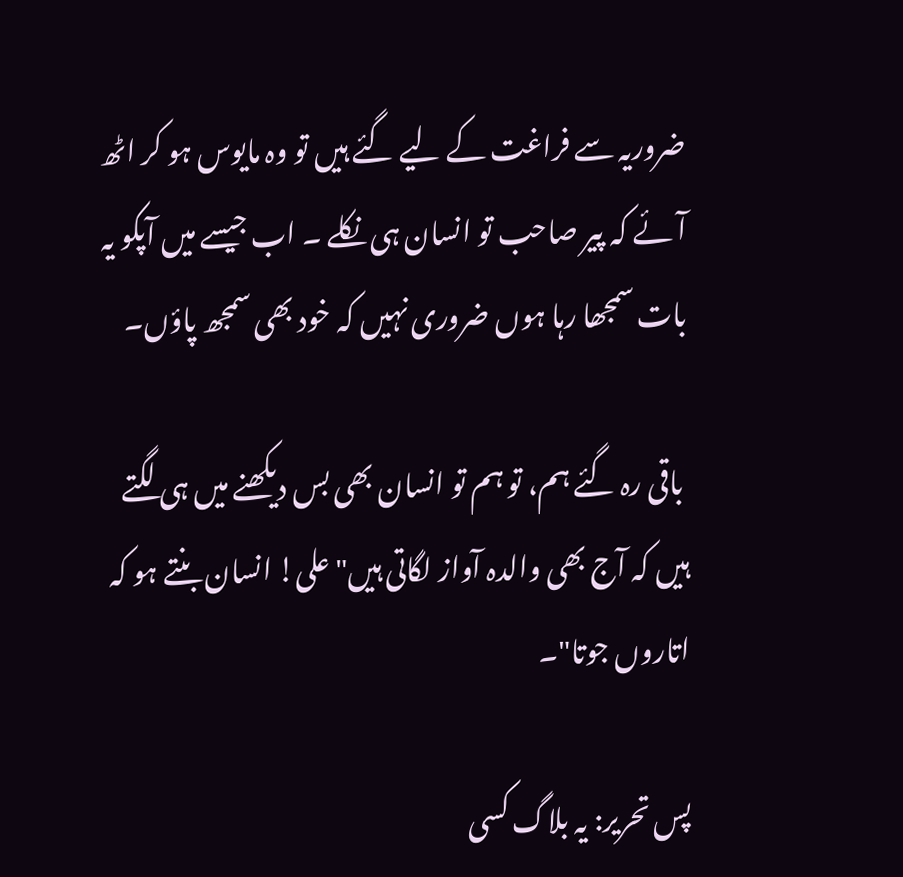ضروریہ سے فراغت کے لیے گئے ہیں تو وہ مایوس ہو کر اٹھ آئے کہ پیر صاحب تو انسان ہی نکلے ۔ اب جیسے میں آپکو یہ بات سمجھا رہا ہوں ضروری نہیں کہ خود بھی سمجھ پاؤں۔

 باقی رہ گئے ہم، تو ہم تو انسان بھی بس دیکھنے میں ہی لگتے ہیں کہ آج بھی والدہ آواز لگاتی ہیں" علی! انسان بنتے ہو کہ اتاروں جوتا"۔

پس تحریر: یہ بلاگ کسی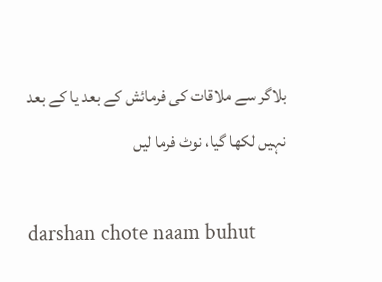بلاگر سے ملاقات کی فرمائش کے بعد یا کے بعد نہیں لکھا گیا، نوٹ فرما لیں

darshan chote naam buhut